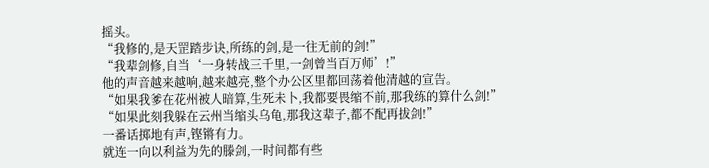摇头。
“我修的,是天罡踏步诀,所练的剑,是一往无前的剑!”
“我辈剑修,自当‘一身转战三千里,一剑曾当百万师’!”
他的声音越来越响,越来越亮,整个办公区里都回荡着他清越的宣告。
“如果我爹在花州被人暗算,生死未卜,我都要畏缩不前,那我练的算什么剑!”
“如果此刻我躲在云州当缩头乌龟,那我这辈子,都不配再拔剑!”
一番话掷地有声,铿锵有力。
就连一向以利益为先的滕剑,一时间都有些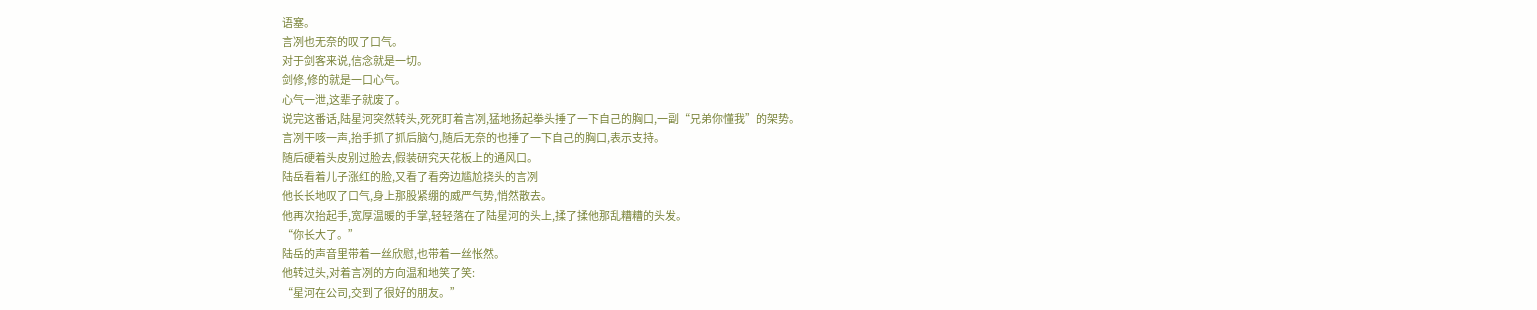语塞。
言冽也无奈的叹了口气。
对于剑客来说,信念就是一切。
剑修,修的就是一口心气。
心气一泄,这辈子就废了。
说完这番话,陆星河突然转头,死死盯着言冽,猛地扬起拳头捶了一下自己的胸口,一副“兄弟你懂我”的架势。
言冽干咳一声,抬手抓了抓后脑勺,随后无奈的也捶了一下自己的胸口,表示支持。
随后硬着头皮别过脸去,假装研究天花板上的通风口。
陆岳看着儿子涨红的脸,又看了看旁边尴尬挠头的言冽
他长长地叹了口气,身上那股紧绷的威严气势,悄然散去。
他再次抬起手,宽厚温暖的手掌,轻轻落在了陆星河的头上,揉了揉他那乱糟糟的头发。
“你长大了。”
陆岳的声音里带着一丝欣慰,也带着一丝怅然。
他转过头,对着言冽的方向温和地笑了笑:
“星河在公司,交到了很好的朋友。”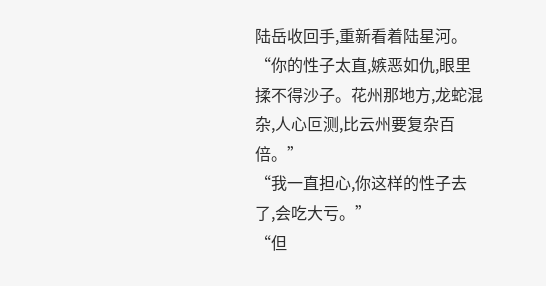陆岳收回手,重新看着陆星河。
“你的性子太直,嫉恶如仇,眼里揉不得沙子。花州那地方,龙蛇混杂,人心叵测,比云州要复杂百倍。”
“我一直担心,你这样的性子去了,会吃大亏。”
“但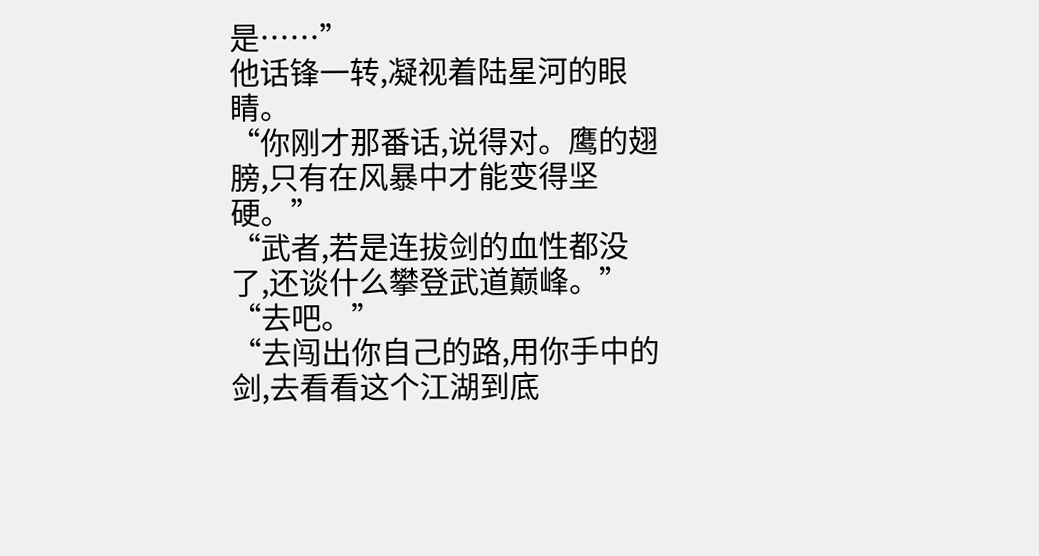是……”
他话锋一转,凝视着陆星河的眼睛。
“你刚才那番话,说得对。鹰的翅膀,只有在风暴中才能变得坚硬。”
“武者,若是连拔剑的血性都没了,还谈什么攀登武道巅峰。”
“去吧。”
“去闯出你自己的路,用你手中的剑,去看看这个江湖到底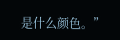是什么颜色。”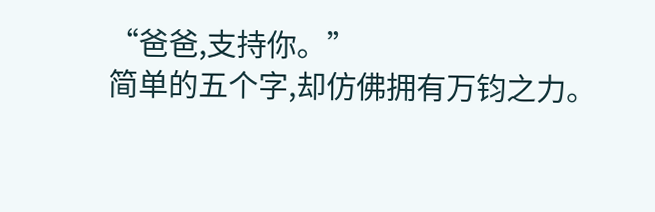“爸爸,支持你。”
简单的五个字,却仿佛拥有万钧之力。